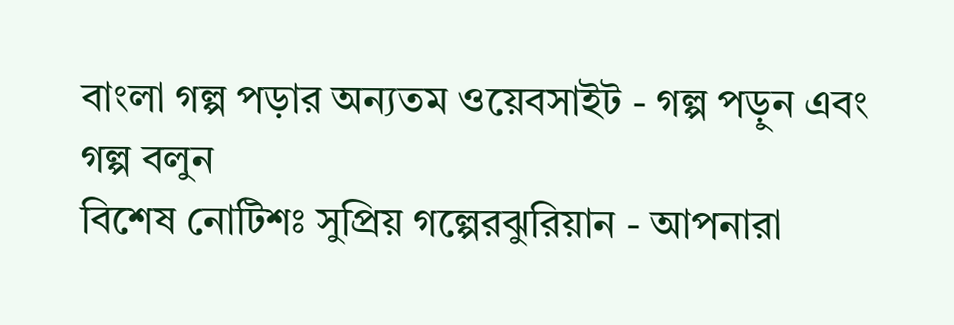বাংলা গল্প পড়ার অন্যতম ওয়েবসাইট - গল্প পড়ুন এবং গল্প বলুন
বিশেষ নোটিশঃ সুপ্রিয় গল্পেরঝুরিয়ান - আপনারা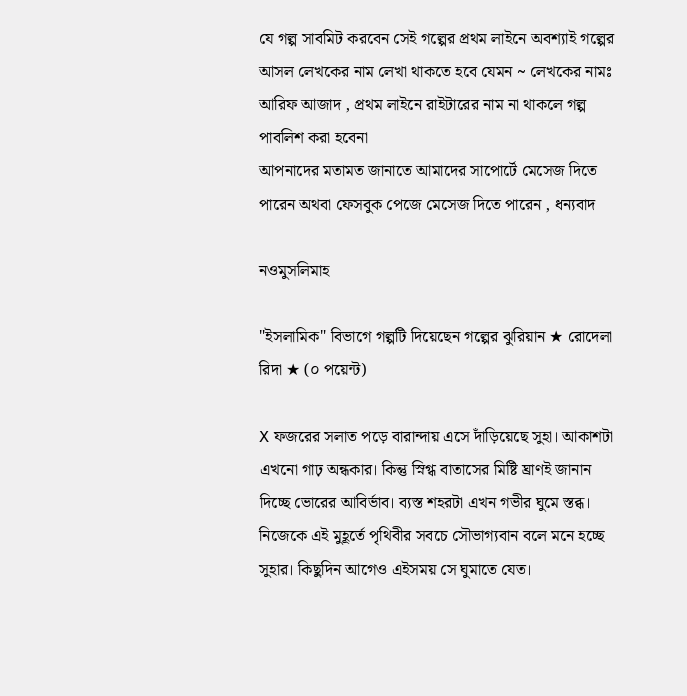যে গল্প সাবমিট করবেন সেই গল্পের প্রথম লাইনে অবশ্যাই গল্পের আসল লেখকের নাম লেখা থাকতে হবে যেমন ~ লেখকের নামঃ আরিফ আজাদ , প্রথম লাইনে রাইটারের নাম না থাকলে গল্প পাবলিশ করা হবেনা
আপনাদের মতামত জানাতে আমাদের সাপোর্টে মেসেজ দিতে পারেন অথবা ফেসবুক পেজে মেসেজ দিতে পারেন , ধন্যবাদ

নওমুসলিমাহ

"ইসলামিক" বিভাগে গল্পটি দিয়েছেন গল্পের ঝুরিয়ান ★ রোদেলা রিদা ★ (০ পয়েন্ট)

X ফজরের সলাত পড়ে বারান্দায় এসে দাঁড়িয়েছে সুহা। আকাশটা এখনো গাঢ় অন্ধকার। কিন্তু স্নিগ্ধ বাতাসের মিষ্টি ঘ্রাণই জানান দিচ্ছে ভোরের আবির্ভাব। ব্যস্ত শহরটা এখন গভীর ঘুমে স্তব্ধ। নিজেকে এই মুহূর্তে পৃথিবীর সবচে সৌভাগ্যবান বলে মনে হচ্ছে সুহার। কিছুদিন আগেও এইসময় সে ঘুমাতে যেত।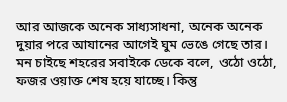আর আজকে অনেক সাধ্যসাধনা, অনেক অনেক দুয়ার পরে আযানের আগেই ঘুম ভেঙে গেছে তার। মন চাইছে শহরের সবাইকে ডেকে বলে, ওঠো ওঠো, ফজর ওয়াক্ত শেষ হয়ে যাচ্ছে। কিন্তু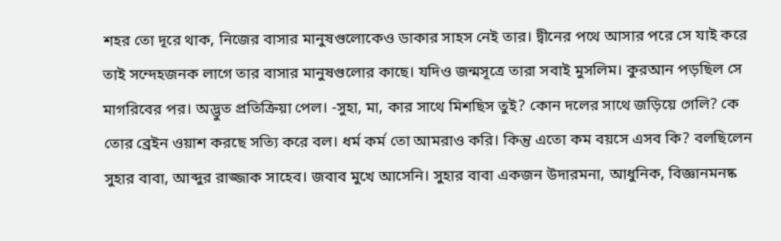শহর তো দূরে থাক, নিজের বাসার মানুষগুলোকেও ডাকার সাহস নেই তার। দ্বীনের পথে আসার পরে সে যাই করে তাই সন্দেহজনক লাগে তার বাসার মানুষগুলোর কাছে। যদিও জন্মসূত্রে তারা সবাই মুসলিম। কুরআন পড়ছিল সে মাগরিবের পর। অদ্ভুত প্রতিক্রিয়া পেল। -সুহা, মা, কার সাথে মিশছিস তুই? কোন দলের সাথে জড়িয়ে গেলি? কে তোর ব্রেইন ওয়াশ করছে সত্যি করে বল। ধর্ম কর্ম তো আমরাও করি। কিন্তু এতো কম বয়সে এসব কি? বলছিলেন সুহার বাবা, আব্দুর রাজ্জাক সাহেব। জবাব মুখে আসেনি। সুহার বাবা একজন উদারমনা, আধুনিক, বিজ্ঞানমনষ্ক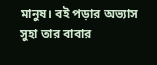মানুষ। বই পড়ার অভ্যাস সুহা তার বাবার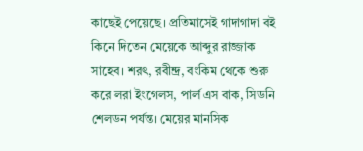কাছেই পেয়েছে। প্রতিমাসেই গাদাগাদা বই কিনে দিতেন মেয়েকে আব্দুর রাজ্জাক সাহেব। শরৎ, রবীন্দ্র, বংকিম থেকে শুরু করে লরা ইংগেলস, পার্ল এস বাক, সিডনি শেলডন পর্যন্ত। মেয়ের মানসিক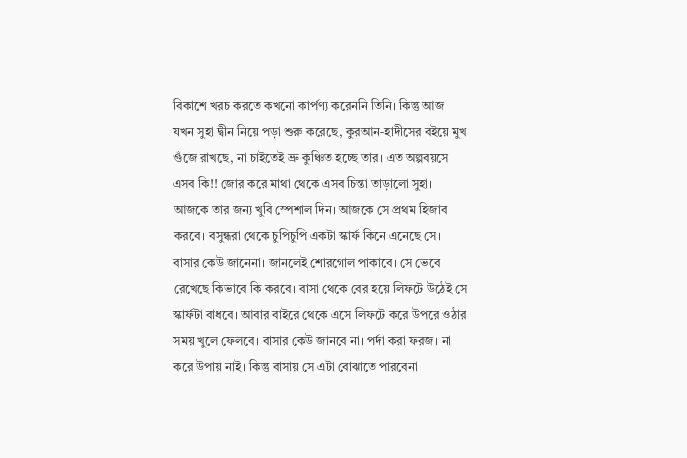বিকাশে খরচ করতে কখনো কার্পণ্য করেননি তিনি। কিন্তু আজ যখন সুহা দ্বীন নিয়ে পড়া শুরু করেছে, কুরআন-হাদীসের বইয়ে মুখ গুঁজে রাখছে, না চাইতেই ভ্রু কুঞ্চিত হচ্ছে তার। এত অল্পবয়সে এসব কি!! জোর করে মাথা থেকে এসব চিন্তা তাড়ালো সুহা। আজকে তার জন্য খুবি স্পেশাল দিন। আজকে সে প্রথম হিজাব করবে। বসুন্ধরা থেকে চুপিচুপি একটা স্কার্ফ কিনে এনেছে সে। বাসার কেউ জানেনা। জানলেই শোরগোল পাকাবে। সে ভেবে রেখেছে কিভাবে কি করবে। বাসা থেকে বের হয়ে লিফটে উঠেই সে স্কার্ফটা বাধবে। আবার বাইরে থেকে এসে লিফটে করে উপরে ওঠার সময় খুলে ফেলবে। বাসার কেউ জানবে না। পর্দা করা ফরজ। না করে উপায় নাই। কিন্তু বাসায় সে এটা বোঝাতে পারবেনা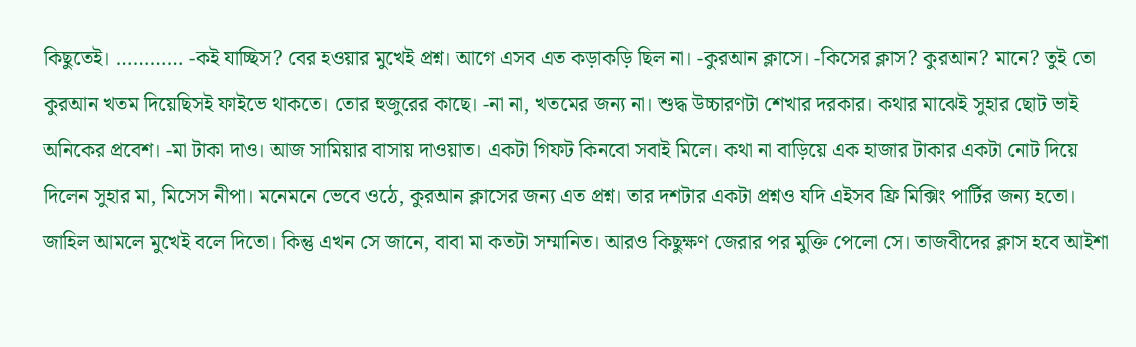কিছুতেই। ………… -কই যাচ্ছিস? বের হওয়ার মুখেই প্রশ্ন। আগে এসব এত কড়াকড়ি ছিল না। -কুরআন ক্লাসে। -কিসের ক্লাস? কুরআন? মানে? তুই তো কুরআন খতম দিয়েছিসই ফাইভে থাকতে। তোর হুজুরের কাছে। -না না, খতমের জন্য না। শুদ্ধ উচ্চারণটা শেখার দরকার। কথার মাঝেই সুহার ছোট ভাই অনিকের প্রবেশ। -মা টাকা দাও। আজ সামিয়ার বাসায় দাওয়াত। একটা গিফট কিনবো সবাই মিলে। কথা না বাড়িয়ে এক হাজার টাকার একটা নোট দিয়ে দিলেন সুহার মা, মিসেস নীপা। মনেমনে ভেবে ওঠে, কুরআন ক্লাসের জন্য এত প্রশ্ন। তার দশটার একটা প্রশ্নও যদি এইসব ফ্রি মিক্সিং পার্টির জন্য হতো। জাহিল আমলে মুখেই বলে দিতো। কিন্তু এখন সে জানে, বাবা মা কতটা সম্মানিত। আরও কিছুক্ষণ জেরার পর মুক্তি পেলো সে। তাজবীদের ক্লাস হবে আইশা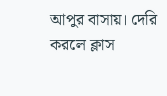আপুর বাসায়। দেরি করলে ক্লাস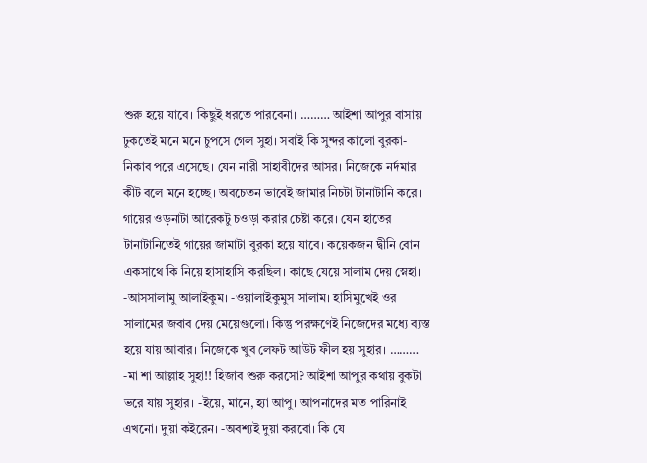শুরু হয়ে যাবে। কিছুই ধরতে পারবেনা। ……… আইশা আপুর বাসায় ঢুকতেই মনে মনে চুপসে গেল সুহা। সবাই কি সুন্দর কালো বুরকা-নিকাব পরে এসেছে। যেন নারী সাহাবীদের আসর। নিজেকে নর্দমার কীট বলে মনে হচ্ছে। অবচেতন ভাবেই জামার নিচটা টানাটানি করে। গায়ের ওড়নাটা আরেকটু চওড়া করার চেষ্টা করে। যেন হাতের টানাটানিতেই গায়ের জামাটা বুরকা হয়ে যাবে। কয়েকজন দ্বীনি বোন একসাথে কি নিয়ে হাসাহাসি করছিল। কাছে যেয়ে সালাম দেয় স্নেহা। -আসসালামু আলাইকুম। -ওয়ালাইকুমুস সালাম। হাসিমুখেই ওর সালামের জবাব দেয় মেয়েগুলো। কিন্তু পরক্ষণেই নিজেদের মধ্যে ব্যস্ত হয়ে যায় আবার। নিজেকে খুব লেফট আউট ফীল হয় সুহার। ……… -মা শা আল্লাহ সুহা!! হিজাব শুরু করসো? আইশা আপুর কথায় বুকটা ভরে যায় সুহার। -ইয়ে, মানে, হ্যা আপু। আপনাদের মত পারিনাই এখনো। দুয়া কইরেন। -অবশ্যই দুয়া করবো। কি যে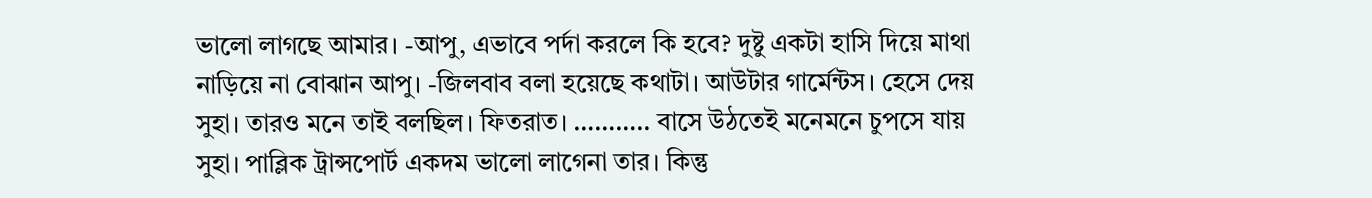ভালো লাগছে আমার। -আপু, এভাবে পর্দা করলে কি হবে? দুষ্টু একটা হাসি দিয়ে মাথা নাড়িয়ে না বোঝান আপু। -জিলবাব বলা হয়েছে কথাটা। আউটার গার্মেন্টস। হেসে দেয় সুহা। তারও মনে তাই বলছিল। ফিতরাত। ……….. বাসে উঠতেই মনেমনে চুপসে যায় সুহা। পাব্লিক ট্রান্সপোর্ট একদম ভালো লাগেনা তার। কিন্তু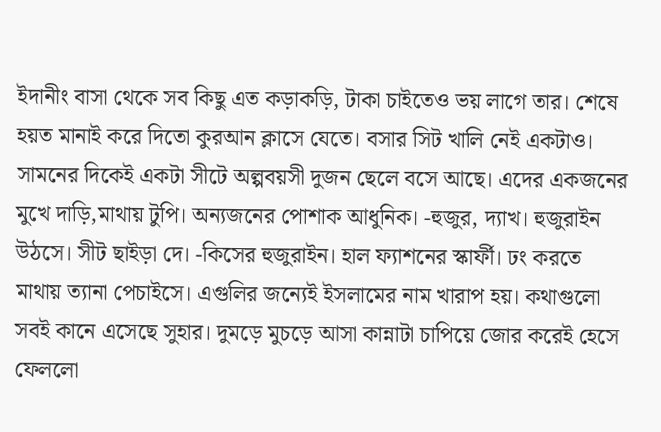ইদানীং বাসা থেকে সব কিছু এত কড়াকড়ি, টাকা চাইতেও ভয় লাগে তার। শেষে হয়ত মানাই করে দিতো কুরআন ক্লাসে যেতে। বসার সিট খালি নেই একটাও। সামনের দিকেই একটা সীটে অল্পবয়সী দুজন ছেলে বসে আছে। এদের একজনের মুখে দাড়ি,মাথায় টুপি। অন্যজনের পোশাক আধুনিক। -হুজুর, দ্যাখ। হুজুরাইন উঠসে। সীট ছাইড়া দে। -কিসের হুজুরাইন। হাল ফ্যাশনের স্কার্ফী। ঢং করতে মাথায় ত্যানা পেচাইসে। এগুলির জন্যেই ইসলামের নাম খারাপ হয়। কথাগুলো সবই কানে এসেছে সুহার। দুমড়ে মুচড়ে আসা কান্নাটা চাপিয়ে জোর করেই হেসে ফেললো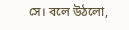সে। বলে উঠলো,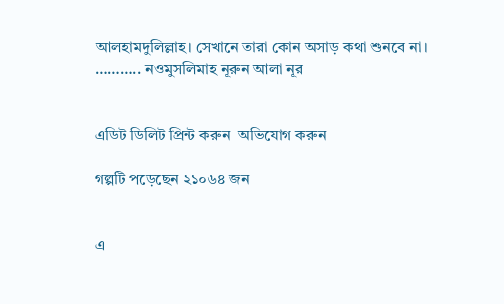আলহামদুলিল্লাহ। সেখানে তারা কোন অসাড় কথা শুনবে না। ……….. নওমুসলিমাহ নূরুন আলা নূর


এডিট ডিলিট প্রিন্ট করুন  অভিযোগ করুন

গল্পটি পড়েছেন ২১০৬৪ জন


এ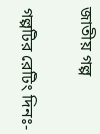জাতীয় গল্প

গল্পটির রেটিং দিনঃ-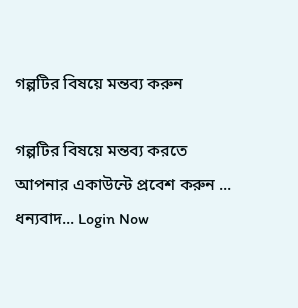গল্পটির বিষয়ে মন্তব্য করুন

গল্পটির বিষয়ে মন্তব্য করতে আপনার একাউন্টে প্রবেশ করুন ... ধন্যবাদ... Login Now